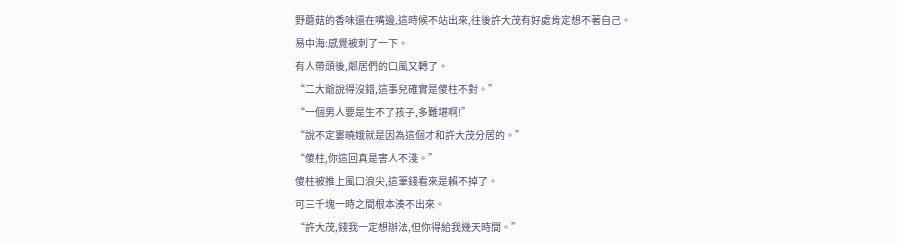野蘑菇的香味還在嘴邊,這時候不站出來,往後許大茂有好處肯定想不著自己。
易中海:感覺被刺了一下。
有人帶頭後,鄰居們的口風又轉了。
“二大爺說得沒錯,這事兒確實是傻柱不對。”
“一個男人要是生不了孩子,多難堪啊!”
“說不定婁曉娥就是因為這個才和許大茂分居的。”
“傻柱,你這回真是害人不淺。”
傻柱被推上風口浪尖,這筆錢看來是賴不掉了。
可三千塊一時之間根本湊不出來。
“許大茂,錢我一定想辦法,但你得給我幾天時間。”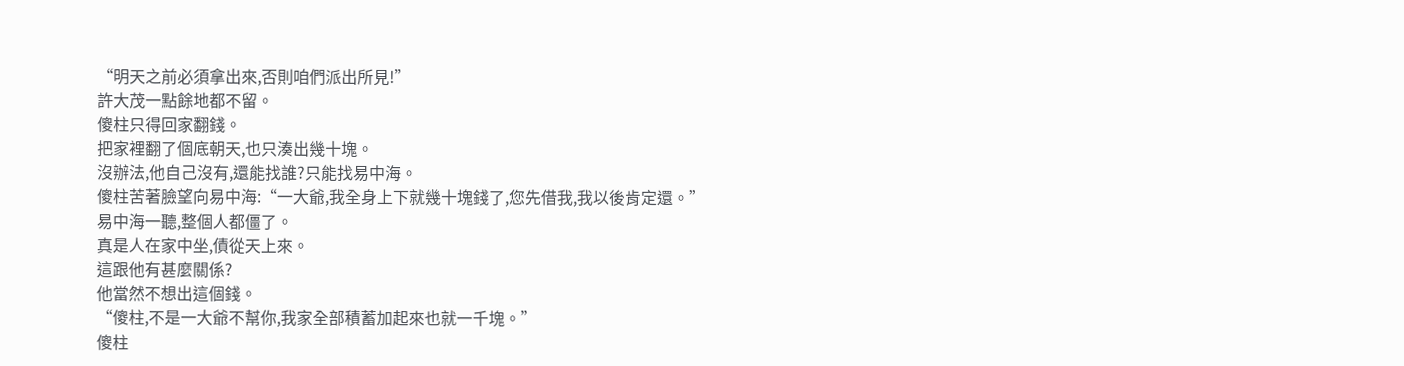“明天之前必須拿出來,否則咱們派出所見!”
許大茂一點餘地都不留。
傻柱只得回家翻錢。
把家裡翻了個底朝天,也只湊出幾十塊。
沒辦法,他自己沒有,還能找誰?只能找易中海。
傻柱苦著臉望向易中海:“一大爺,我全身上下就幾十塊錢了,您先借我,我以後肯定還。”
易中海一聽,整個人都僵了。
真是人在家中坐,債從天上來。
這跟他有甚麼關係?
他當然不想出這個錢。
“傻柱,不是一大爺不幫你,我家全部積蓄加起來也就一千塊。”
傻柱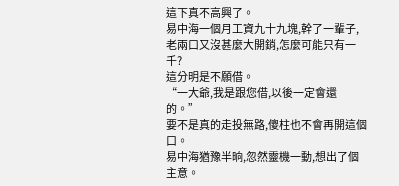這下真不高興了。
易中海一個月工資九十九塊,幹了一輩子,老兩口又沒甚麼大開銷,怎麼可能只有一千?
這分明是不願借。
“一大爺,我是跟您借,以後一定會還的。”
要不是真的走投無路,傻柱也不會再開這個口。
易中海猶豫半晌,忽然靈機一動,想出了個主意。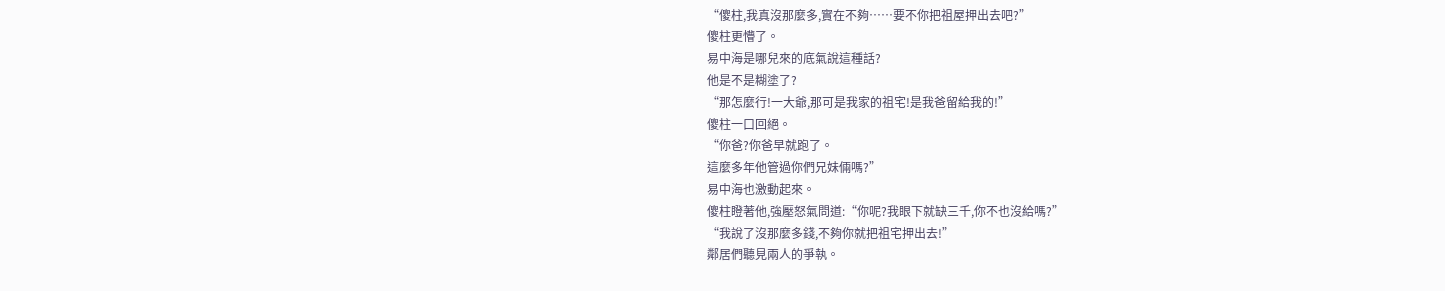“傻柱,我真沒那麼多,實在不夠……要不你把祖屋押出去吧?”
傻柱更懵了。
易中海是哪兒來的底氣說這種話?
他是不是糊塗了?
“那怎麼行!一大爺,那可是我家的祖宅!是我爸留給我的!”
傻柱一口回絕。
“你爸?你爸早就跑了。
這麼多年他管過你們兄妹倆嗎?”
易中海也激動起來。
傻柱瞪著他,強壓怒氣問道:“你呢?我眼下就缺三千,你不也沒給嗎?”
“我說了沒那麼多錢,不夠你就把祖宅押出去!”
鄰居們聽見兩人的爭執。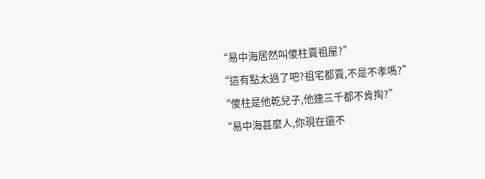“易中海居然叫傻柱賣祖屋?”
“這有點太過了吧?祖宅都賣,不是不孝嗎?”
“傻柱是他乾兒子,他連三千都不肯掏?”
“易中海甚麼人,你現在還不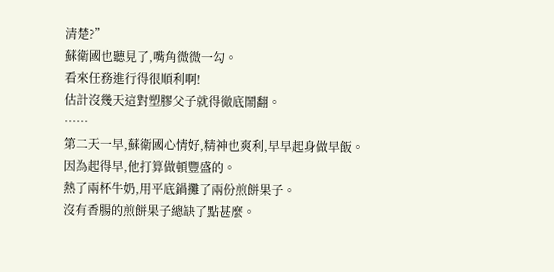清楚?”
蘇衛國也聽見了,嘴角微微一勾。
看來任務進行得很順利啊!
估計沒幾天這對塑膠父子就得徹底鬧翻。
……
第二天一早,蘇衛國心情好,精神也爽利,早早起身做早飯。
因為起得早,他打算做頓豐盛的。
熱了兩杯牛奶,用平底鍋攤了兩份煎餅果子。
沒有香腸的煎餅果子總缺了點甚麼。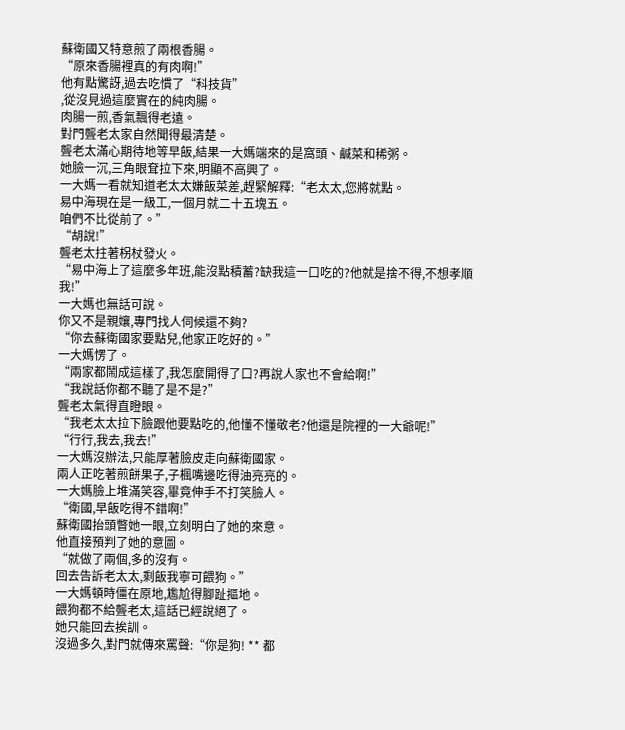蘇衛國又特意煎了兩根香腸。
“原來香腸裡真的有肉啊!”
他有點驚訝,過去吃慣了“科技貨”
,從沒見過這麼實在的純肉腸。
肉腸一煎,香氣飄得老遠。
對門聾老太家自然聞得最清楚。
聾老太滿心期待地等早飯,結果一大媽端來的是窩頭、鹹菜和稀粥。
她臉一沉,三角眼耷拉下來,明顯不高興了。
一大媽一看就知道老太太嫌飯菜差,趕緊解釋:“老太太,您將就點。
易中海現在是一級工,一個月就二十五塊五。
咱們不比從前了。”
“胡說!”
聾老太拄著柺杖發火。
“易中海上了這麼多年班,能沒點積蓄?缺我這一口吃的?他就是捨不得,不想孝順我!”
一大媽也無話可說。
你又不是親孃,專門找人伺候還不夠?
“你去蘇衛國家要點兒,他家正吃好的。”
一大媽愣了。
“兩家都鬧成這樣了,我怎麼開得了口?再說人家也不會給啊!”
“我說話你都不聽了是不是?”
聾老太氣得直瞪眼。
“我老太太拉下臉跟他要點吃的,他懂不懂敬老?他還是院裡的一大爺呢!”
“行行,我去,我去!”
一大媽沒辦法,只能厚著臉皮走向蘇衛國家。
兩人正吃著煎餅果子,子楓嘴邊吃得油亮亮的。
一大媽臉上堆滿笑容,畢竟伸手不打笑臉人。
“衛國,早飯吃得不錯啊!”
蘇衛國抬頭瞥她一眼,立刻明白了她的來意。
他直接預判了她的意圖。
“就做了兩個,多的沒有。
回去告訴老太太,剩飯我寧可餵狗。”
一大媽頓時僵在原地,尷尬得腳趾摳地。
餵狗都不給聾老太,這話已經說絕了。
她只能回去挨訓。
沒過多久,對門就傳來罵聲:“你是狗! ** 都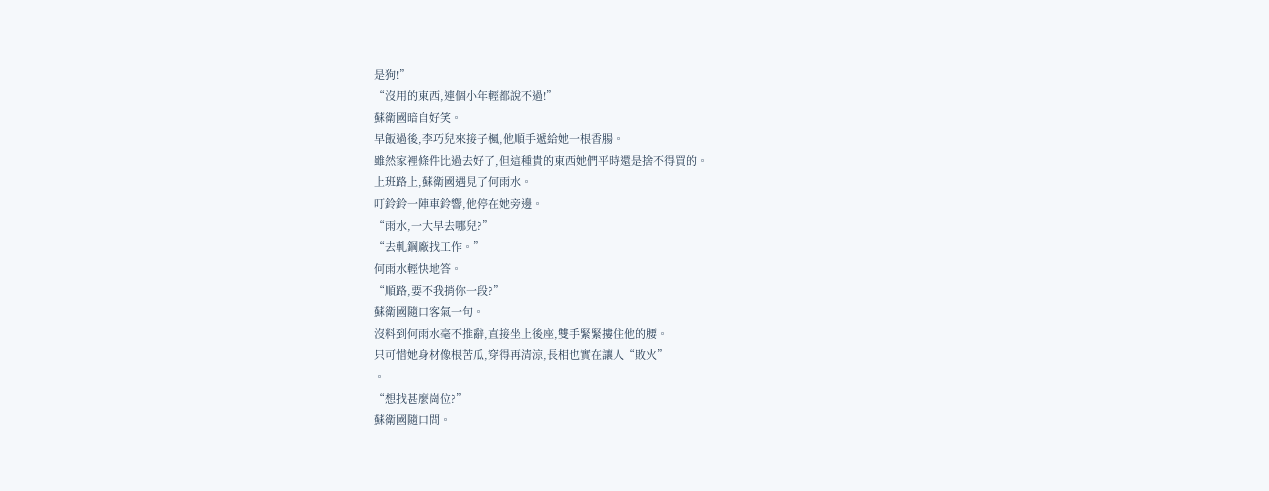是狗!”
“沒用的東西,連個小年輕都說不過!”
蘇衛國暗自好笑。
早飯過後,李巧兒來接子楓,他順手遞給她一根香腸。
雖然家裡條件比過去好了,但這種貴的東西她們平時還是捨不得買的。
上班路上,蘇衛國遇見了何雨水。
叮鈴鈴一陣車鈴響,他停在她旁邊。
“雨水,一大早去哪兒?”
“去軋鋼廠找工作。”
何雨水輕快地答。
“順路,要不我捎你一段?”
蘇衛國隨口客氣一句。
沒料到何雨水毫不推辭,直接坐上後座,雙手緊緊摟住他的腰。
只可惜她身材像根苦瓜,穿得再清涼,長相也實在讓人“敗火”
。
“想找甚麼崗位?”
蘇衛國隨口問。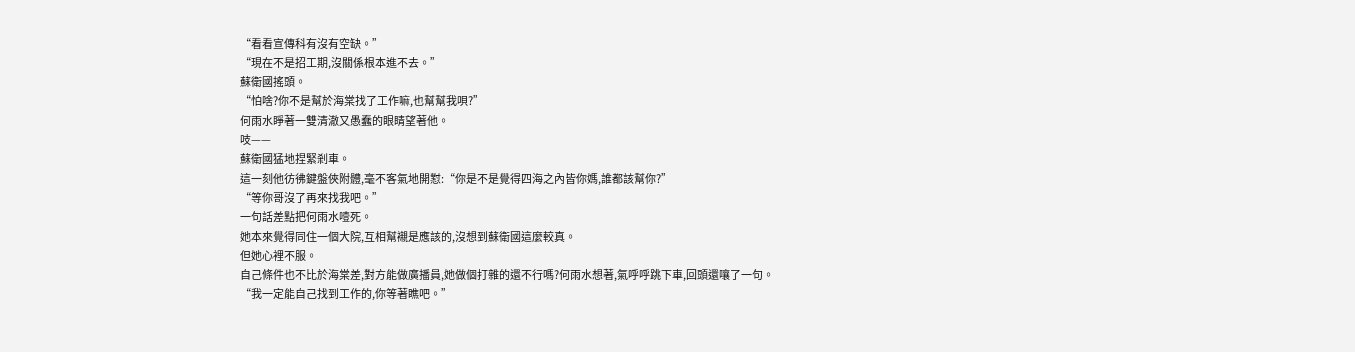“看看宣傳科有沒有空缺。”
“現在不是招工期,沒關係根本進不去。”
蘇衛國搖頭。
“怕啥?你不是幫於海棠找了工作嘛,也幫幫我唄?”
何雨水睜著一雙清澈又愚蠢的眼睛望著他。
吱——
蘇衛國猛地捏緊剎車。
這一刻他彷彿鍵盤俠附體,毫不客氣地開懟:“你是不是覺得四海之內皆你媽,誰都該幫你?”
“等你哥沒了再來找我吧。”
一句話差點把何雨水噎死。
她本來覺得同住一個大院,互相幫襯是應該的,沒想到蘇衛國這麼較真。
但她心裡不服。
自己條件也不比於海棠差,對方能做廣播員,她做個打雜的還不行嗎?何雨水想著,氣呼呼跳下車,回頭還嚷了一句。
“我一定能自己找到工作的,你等著瞧吧。”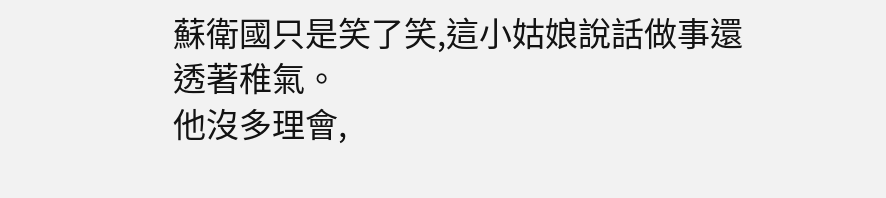蘇衛國只是笑了笑,這小姑娘說話做事還透著稚氣。
他沒多理會,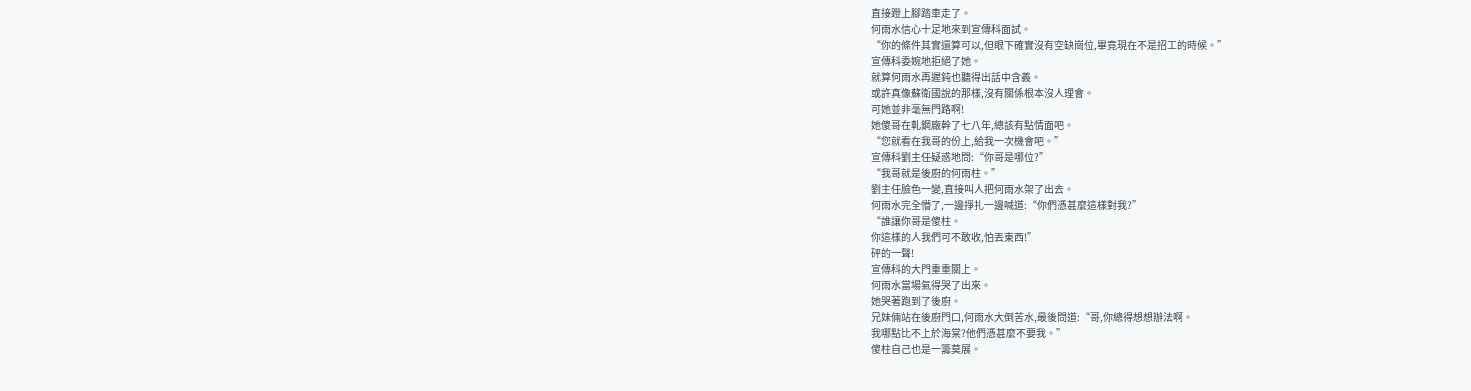直接蹬上腳踏車走了。
何雨水信心十足地來到宣傳科面試。
“你的條件其實還算可以,但眼下確實沒有空缺崗位,畢竟現在不是招工的時候。”
宣傳科委婉地拒絕了她。
就算何雨水再遲鈍也聽得出話中含義。
或許真像蘇衛國說的那樣,沒有關係根本沒人理會。
可她並非毫無門路啊!
她傻哥在軋鋼廠幹了七八年,總該有點情面吧。
“您就看在我哥的份上,給我一次機會吧。”
宣傳科劉主任疑惑地問:“你哥是哪位?”
“我哥就是後廚的何雨柱。”
劉主任臉色一變,直接叫人把何雨水架了出去。
何雨水完全懵了,一邊掙扎一邊喊道:“你們憑甚麼這樣對我?”
“誰讓你哥是傻柱。
你這樣的人我們可不敢收,怕丟東西!”
砰的一聲!
宣傳科的大門重重關上。
何雨水當場氣得哭了出來。
她哭著跑到了後廚。
兄妹倆站在後廚門口,何雨水大倒苦水,最後問道:“哥,你總得想想辦法啊。
我哪點比不上於海棠?他們憑甚麼不要我。”
傻柱自己也是一籌莫展。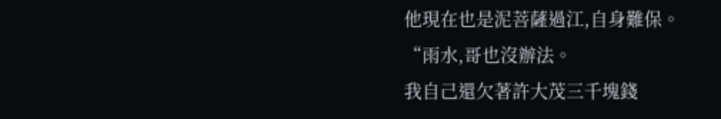他現在也是泥菩薩過江,自身難保。
“雨水,哥也沒辦法。
我自己還欠著許大茂三千塊錢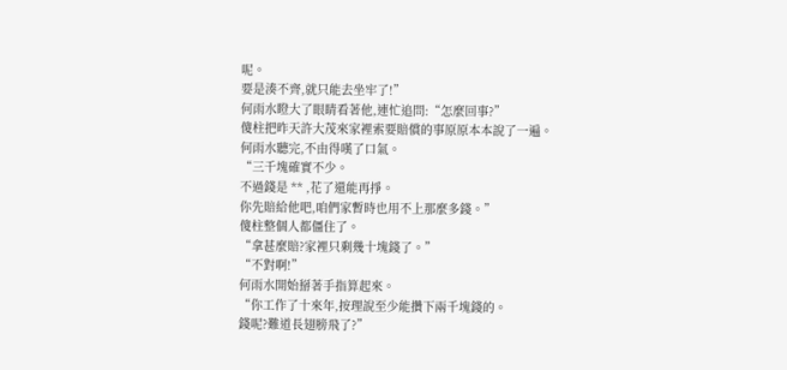呢。
要是湊不齊,就只能去坐牢了!”
何雨水瞪大了眼睛看著他,連忙追問:“怎麼回事?”
傻柱把昨天許大茂來家裡索要賠償的事原原本本說了一遍。
何雨水聽完,不由得嘆了口氣。
“三千塊確實不少。
不過錢是 ** ,花了還能再掙。
你先賠給他吧,咱們家暫時也用不上那麼多錢。”
傻柱整個人都僵住了。
“拿甚麼賠?家裡只剩幾十塊錢了。”
“不對啊!”
何雨水開始掰著手指算起來。
“你工作了十來年,按理說至少能攢下兩千塊錢的。
錢呢?難道長翅膀飛了?”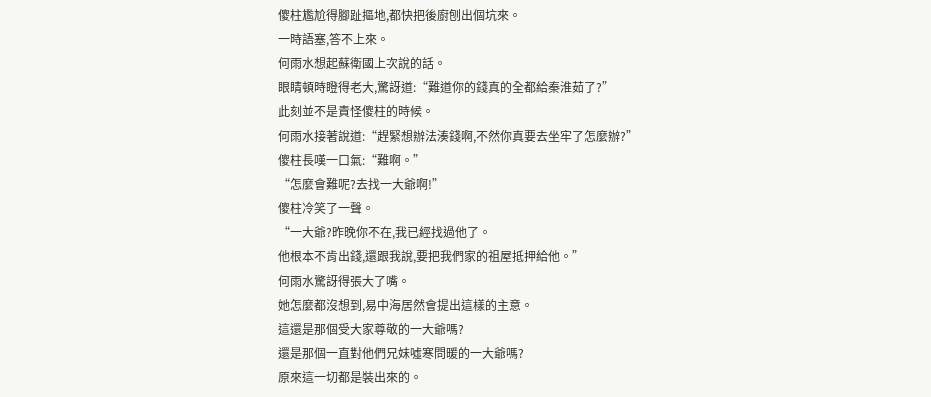傻柱尷尬得腳趾摳地,都快把後廚刨出個坑來。
一時語塞,答不上來。
何雨水想起蘇衛國上次說的話。
眼睛頓時瞪得老大,驚訝道:“難道你的錢真的全都給秦淮茹了?”
此刻並不是責怪傻柱的時候。
何雨水接著說道:“趕緊想辦法湊錢啊,不然你真要去坐牢了怎麼辦?”
傻柱長嘆一口氣:“難啊。”
“怎麼會難呢?去找一大爺啊!”
傻柱冷笑了一聲。
“一大爺?昨晚你不在,我已經找過他了。
他根本不肯出錢,還跟我說,要把我們家的祖屋抵押給他。”
何雨水驚訝得張大了嘴。
她怎麼都沒想到,易中海居然會提出這樣的主意。
這還是那個受大家尊敬的一大爺嗎?
還是那個一直對他們兄妹噓寒問暖的一大爺嗎?
原來這一切都是裝出來的。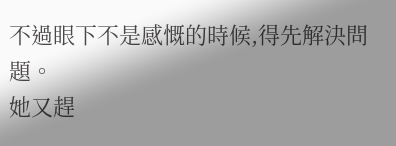不過眼下不是感慨的時候,得先解決問題。
她又趕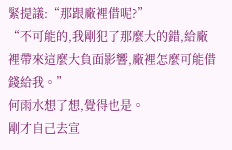緊提議:“那跟廠裡借呢?”
“不可能的,我剛犯了那麼大的錯,給廠裡帶來這麼大負面影響,廠裡怎麼可能借錢給我。”
何雨水想了想,覺得也是。
剛才自己去宣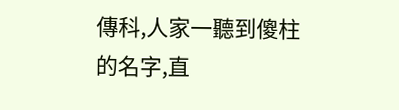傳科,人家一聽到傻柱的名字,直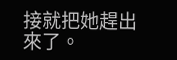接就把她趕出來了。